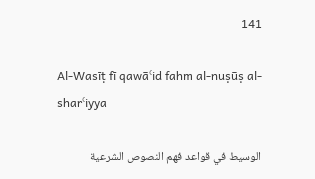141

Al-Wasīṭ fī qawāʿid fahm al-nuṣūṣ al-sharʿiyya

الوسيط في قواعد فهم النصوص الشرعية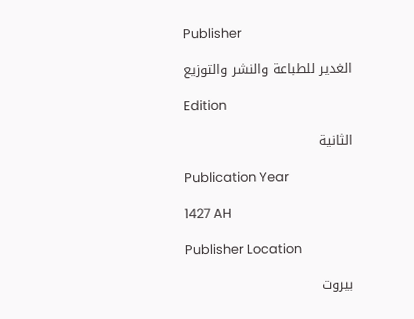Publisher

الغدير للطباعة والنشر والتوزيع

Edition

الثانية

Publication Year

1427 AH

Publisher Location

بيروت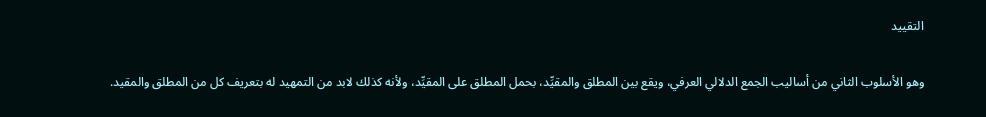التقييد

وهو الأسلوب الثاني من أساليب الجمع الدلالي العرفي، ويقع بين المطلق والمقيِّد، بحمل المطلق على المقيِّد، ولأنه كذلك لابد من التمهيد له بتعريف كل من المطلق والمقيد.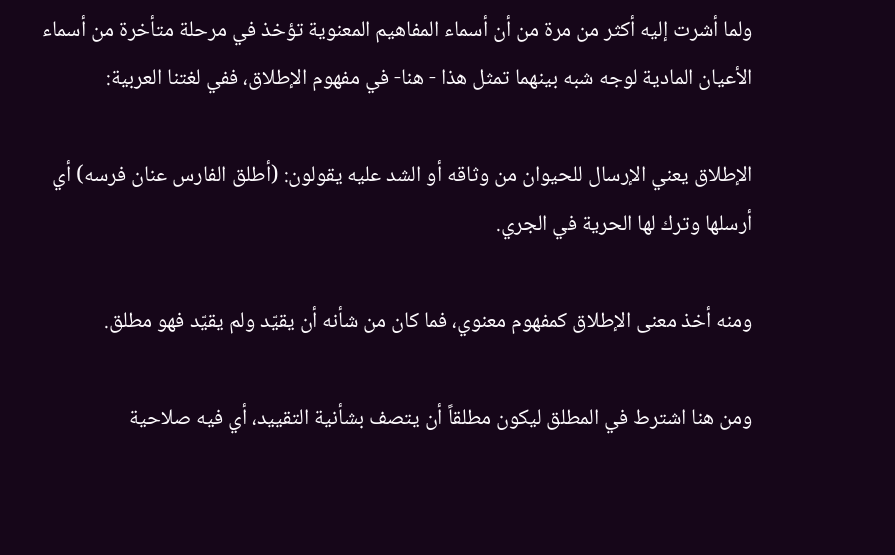ولما أشرت إليه أكثر من مرة من أن أسماء المفاهيم المعنوية تؤخذ في مرحلة متأخرة من أسماء الأعيان المادية لوجه شبه بينهما تمثل هذا - هنا- في مفهوم الإطلاق، ففي لغتنا العربية:

الإطلاق يعني الإرسال للحيوان من وثاقه أو الشد عليه يقولون: (أطلق الفارس عنان فرسه) أي أرسلها وترك لها الحرية في الجري.

ومنه أخذ معنى الإطلاق كمفهوم معنوي، فما كان من شأنه أن يقيّد ولم يقيّد فهو مطلق.

ومن هنا اشترط في المطلق ليكون مطلقاً أن يتصف بشأنية التقييد، أي فيه صلاحية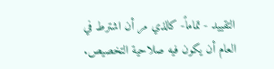التقييد - تماماً- كالذي مر أن اشترط في العام أن يكون فيه صلاحية التخصيص.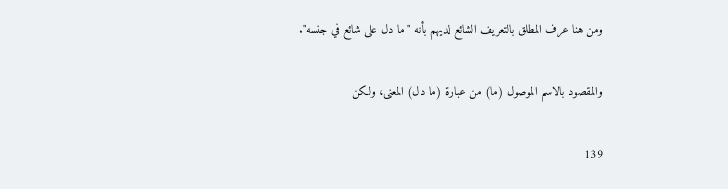ومن هنا عرف المطلق بالتعريف الشائع لديهم بأنه "ما دل على شائع في جنسه".

والمقصود بالاسم الموصول (ما) من عبارة (ما دل) المعنى، ولكن

139